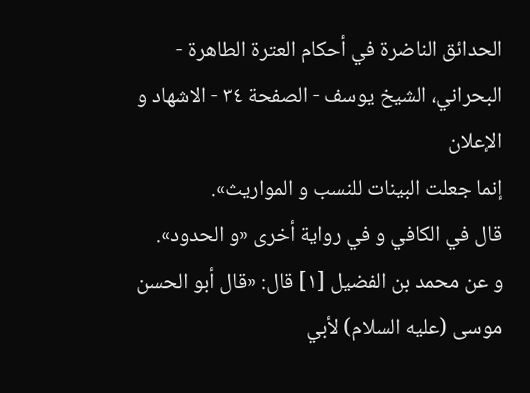الحدائق الناضرة في أحكام العترة الطاهرة - البحراني، الشيخ يوسف - الصفحة ٣٤ - الاشهاد و الإعلان
إنما جعلت البينات للنسب و المواريث».
قال في الكافي و في رواية أخرى «و الحدود».
و عن محمد بن الفضيل [١] قال: «قال أبو الحسن موسى (عليه السلام) لأبي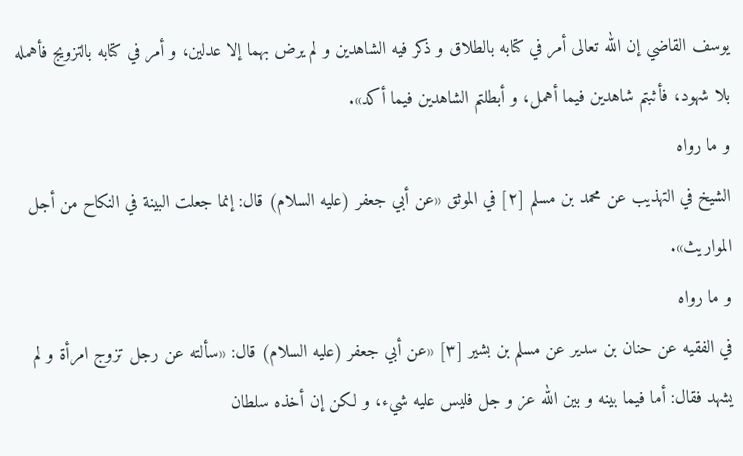يوسف القاضي إن الله تعالى أمر في كتابه بالطلاق و ذكر فيه الشاهدين و لم يرض بهما إلا عدلين، و أمر في كتابه بالتزويج فأهمله بلا شهود، فأثبتم شاهدين فيما أهمل، و أبطلتم الشاهدين فيما أكد».
و ما رواه
الشيخ في التهذيب عن محمد بن مسلم [٢] في الموثق «عن أبي جعفر (عليه السلام) قال: إنما جعلت البينة في النكاح من أجل المواريث».
و ما رواه
في الفقيه عن حنان بن سدير عن مسلم بن بشير [٣] «عن أبي جعفر (عليه السلام) قال: «سألته عن رجل تزوج امرأة و لم يشهد فقال: أما فيما بينه و بين الله عز و جل فليس عليه شيء، و لكن إن أخذه سلطان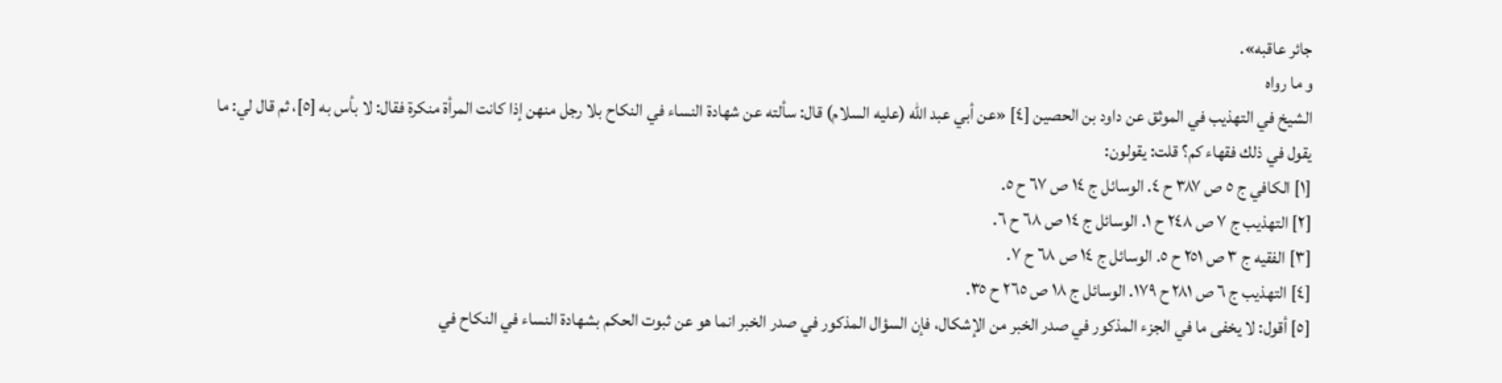جائر عاقبه».
و ما رواه
الشيخ في التهذيب في الموثق عن داود بن الحصين [٤] «عن أبي عبد الله (عليه السلام) قال: سألته عن شهادة النساء في النكاح بلا رجل منهن إذا كانت المرأة منكرة فقال: لا بأس به [٥]، ثم قال لي: ما يقول في ذلك فقهاء كم؟ قلت: يقولون:
[١] الكافي ج ٥ ص ٣٨٧ ح ٤. الوسائل ج ١٤ ص ٦٧ ح ٥.
[٢] التهذيب ج ٧ ص ٢٤٨ ح ١. الوسائل ج ١٤ ص ٦٨ ح ٦.
[٣] الفقيه ج ٣ ص ٢٥١ ح ٥. الوسائل ج ١٤ ص ٦٨ ح ٧.
[٤] التهذيب ج ٦ ص ٢٨١ ح ١٧٩. الوسائل ج ١٨ ص ٢٦٥ ح ٣٥.
[٥] أقول: لا يخفى ما في الجزء المذكور في صدر الخبر من الإشكال، فإن السؤال المذكور في صدر الخبر انما هو عن ثبوت الحكم بشهادة النساء في النكاح في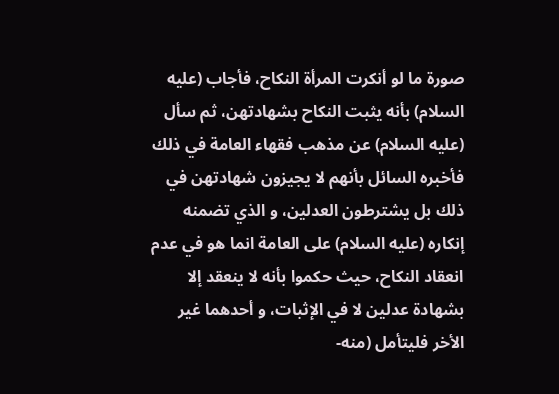صورة ما لو أنكرت المرأة النكاح، فأجاب (عليه السلام) بأنه يثبت النكاح بشهادتهن، ثم سأل (عليه السلام) عن مذهب فقهاء العامة في ذلك فأخبره السائل بأنهم لا يجيزون شهادتهن في ذلك بل يشترطون العدلين، و الذي تضمنه إنكاره (عليه السلام) على العامة انما هو في عدم انعقاد النكاح، حيث حكموا بأنه لا ينعقد إلا بشهادة عدلين لا في الإثبات، و أحدهما غير الأخر فليتأمل (منه-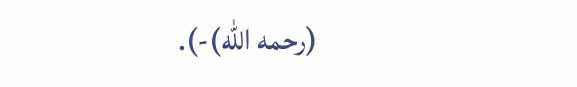(رحمه الله)-).